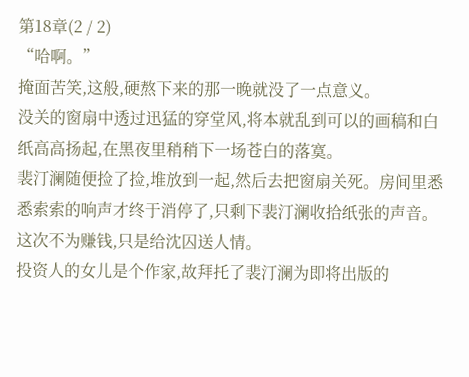第18章(2 / 2)
“哈啊。”
掩面苦笑,这般,硬熬下来的那一晚就没了一点意义。
没关的窗扇中透过迅猛的穿堂风,将本就乱到可以的画稿和白纸高高扬起,在黑夜里稍稍下一场苍白的落寞。
裴汀澜随便捡了捡,堆放到一起,然后去把窗扇关死。房间里悉悉索索的响声才终于消停了,只剩下裴汀澜收拾纸张的声音。
这次不为赚钱,只是给沈囚送人情。
投资人的女儿是个作家,故拜托了裴汀澜为即将出版的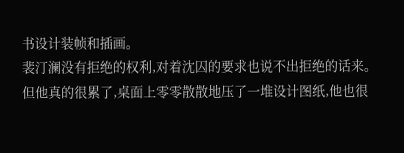书设计装帧和插画。
裴汀澜没有拒绝的权利,对着沈囚的要求也说不出拒绝的话来。
但他真的很累了,桌面上零零散散地压了一堆设计图纸,他也很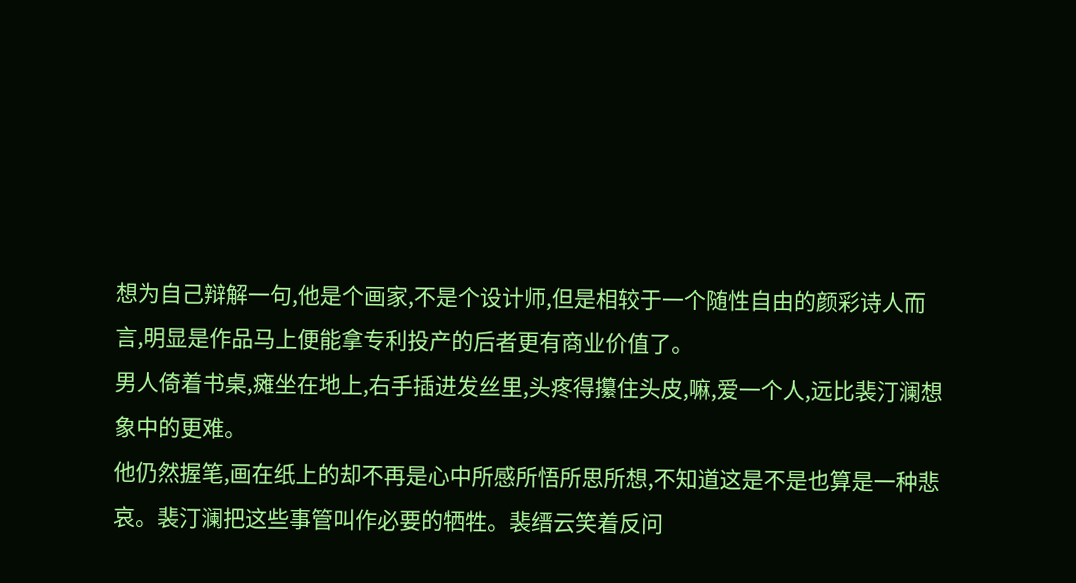想为自己辩解一句,他是个画家,不是个设计师,但是相较于一个随性自由的颜彩诗人而言,明显是作品马上便能拿专利投产的后者更有商业价值了。
男人倚着书桌,瘫坐在地上,右手插进发丝里,头疼得攥住头皮,嘛,爱一个人,远比裴汀澜想象中的更难。
他仍然握笔,画在纸上的却不再是心中所感所悟所思所想,不知道这是不是也算是一种悲哀。裴汀澜把这些事管叫作必要的牺牲。裴缙云笑着反问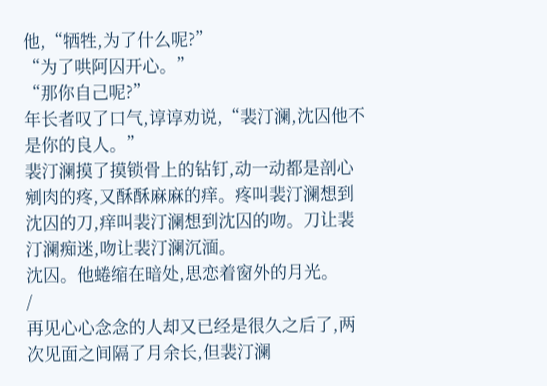他,“牺牲,为了什么呢?”
“为了哄阿囚开心。”
“那你自己呢?”
年长者叹了口气,谆谆劝说,“裴汀澜,沈囚他不是你的良人。”
裴汀澜摸了摸锁骨上的钻钉,动一动都是剖心剜肉的疼,又酥酥麻麻的痒。疼叫裴汀澜想到沈囚的刀,痒叫裴汀澜想到沈囚的吻。刀让裴汀澜痴迷,吻让裴汀澜沉湎。
沈囚。他蜷缩在暗处,思恋着窗外的月光。
/
再见心心念念的人却又已经是很久之后了,两次见面之间隔了月余长,但裴汀澜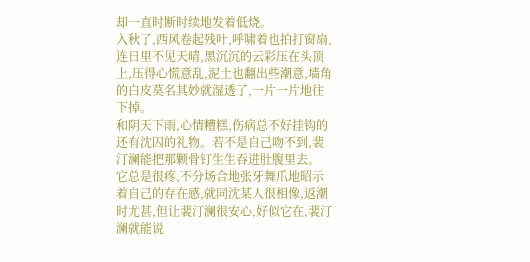却一直时断时续地发着低烧。
入秋了,西风卷起残叶,呼啸着也拍打窗扇,连日里不见天晴,黑沉沉的云彩压在头顶上,压得心慌意乱,泥土也翻出些潮意,墙角的白皮莫名其妙就湿透了,一片一片地往下掉。
和阴天下雨,心情糟糕,伤病总不好挂钩的还有沈囚的礼物。若不是自己吻不到,裴汀澜能把那颗骨钉生生吞进肚腹里去。
它总是很疼,不分场合地张牙舞爪地昭示着自己的存在感,就同沈某人很相像,返潮时尤甚,但让裴汀澜很安心,好似它在,裴汀澜就能说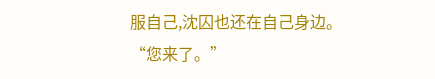服自己,沈囚也还在自己身边。
“您来了。”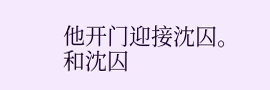他开门迎接沈囚。
和沈囚